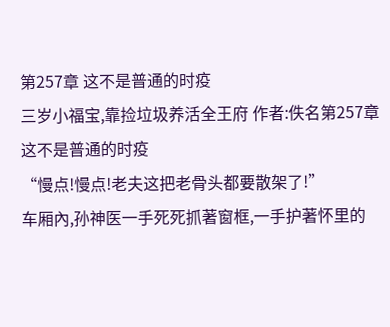第257章 这不是普通的时疫
三岁小福宝,靠捡垃圾养活全王府 作者:佚名第257章 这不是普通的时疫
“慢点!慢点!老夫这把老骨头都要散架了!”
车厢內,孙神医一手死死抓著窗框,一手护著怀里的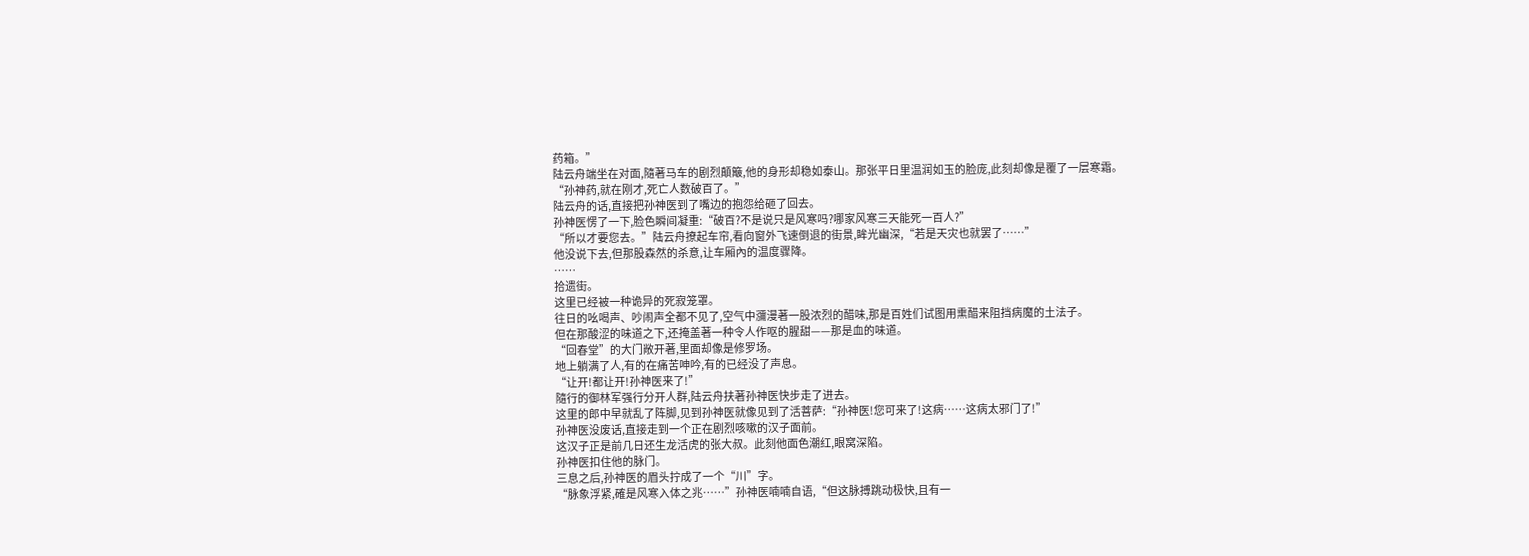药箱。”
陆云舟端坐在对面,隨著马车的剧烈顛簸,他的身形却稳如泰山。那张平日里温润如玉的脸庞,此刻却像是覆了一层寒霜。
“孙神药,就在刚才,死亡人数破百了。”
陆云舟的话,直接把孙神医到了嘴边的抱怨给砸了回去。
孙神医愣了一下,脸色瞬间凝重:“破百?不是说只是风寒吗?哪家风寒三天能死一百人?”
“所以才要您去。”陆云舟撩起车帘,看向窗外飞速倒退的街景,眸光幽深,“若是天灾也就罢了……”
他没说下去,但那股森然的杀意,让车厢內的温度骤降。
……
拾遗街。
这里已经被一种诡异的死寂笼罩。
往日的吆喝声、吵闹声全都不见了,空气中瀰漫著一股浓烈的醋味,那是百姓们试图用熏醋来阻挡病魔的土法子。
但在那酸涩的味道之下,还掩盖著一种令人作呕的腥甜——那是血的味道。
“回春堂”的大门敞开著,里面却像是修罗场。
地上躺满了人,有的在痛苦呻吟,有的已经没了声息。
“让开!都让开!孙神医来了!”
隨行的御林军强行分开人群,陆云舟扶著孙神医快步走了进去。
这里的郎中早就乱了阵脚,见到孙神医就像见到了活菩萨:“孙神医!您可来了!这病……这病太邪门了!”
孙神医没废话,直接走到一个正在剧烈咳嗽的汉子面前。
这汉子正是前几日还生龙活虎的张大叔。此刻他面色潮红,眼窝深陷。
孙神医扣住他的脉门。
三息之后,孙神医的眉头拧成了一个“川”字。
“脉象浮紧,確是风寒入体之兆……”孙神医喃喃自语,“但这脉搏跳动极快,且有一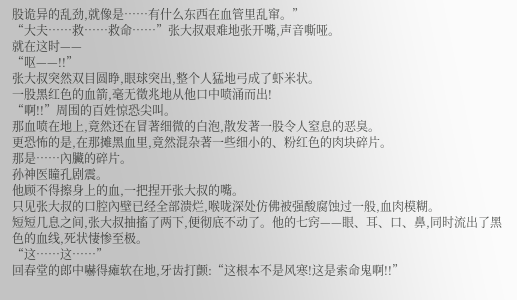股诡异的乱劲,就像是……有什么东西在血管里乱窜。”
“大夫……救……救命……”张大叔艰难地张开嘴,声音嘶哑。
就在这时——
“呕——!!”
张大叔突然双目圆睁,眼球突出,整个人猛地弓成了虾米状。
一股黑红色的血箭,毫无徵兆地从他口中喷涌而出!
“啊!!”周围的百姓惊恐尖叫。
那血喷在地上,竟然还在冒著细微的白泡,散发著一股令人窒息的恶臭。
更恐怖的是,在那摊黑血里,竟然混杂著一些细小的、粉红色的肉块碎片。
那是……內臟的碎片。
孙神医瞳孔剧震。
他顾不得擦身上的血,一把捏开张大叔的嘴。
只见张大叔的口腔內壁已经全部溃烂,喉咙深处仿佛被强酸腐蚀过一般,血肉模糊。
短短几息之间,张大叔抽搐了两下,便彻底不动了。他的七窍——眼、耳、口、鼻,同时流出了黑色的血线,死状悽惨至极。
“这……这……”
回春堂的郎中嚇得瘫软在地,牙齿打颤:“这根本不是风寒!这是索命鬼啊!!”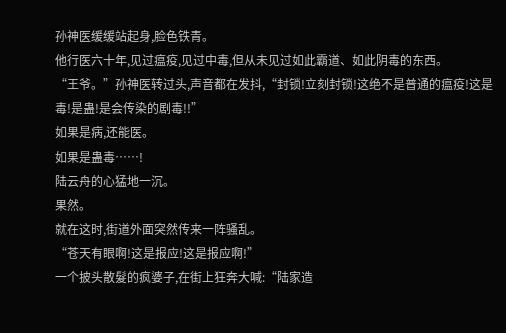孙神医缓缓站起身,脸色铁青。
他行医六十年,见过瘟疫,见过中毒,但从未见过如此霸道、如此阴毒的东西。
“王爷。”孙神医转过头,声音都在发抖,“封锁!立刻封锁!这绝不是普通的瘟疫!这是毒!是蛊!是会传染的剧毒!!”
如果是病,还能医。
如果是蛊毒……!
陆云舟的心猛地一沉。
果然。
就在这时,街道外面突然传来一阵骚乱。
“苍天有眼啊!这是报应!这是报应啊!”
一个披头散髮的疯婆子,在街上狂奔大喊:“陆家造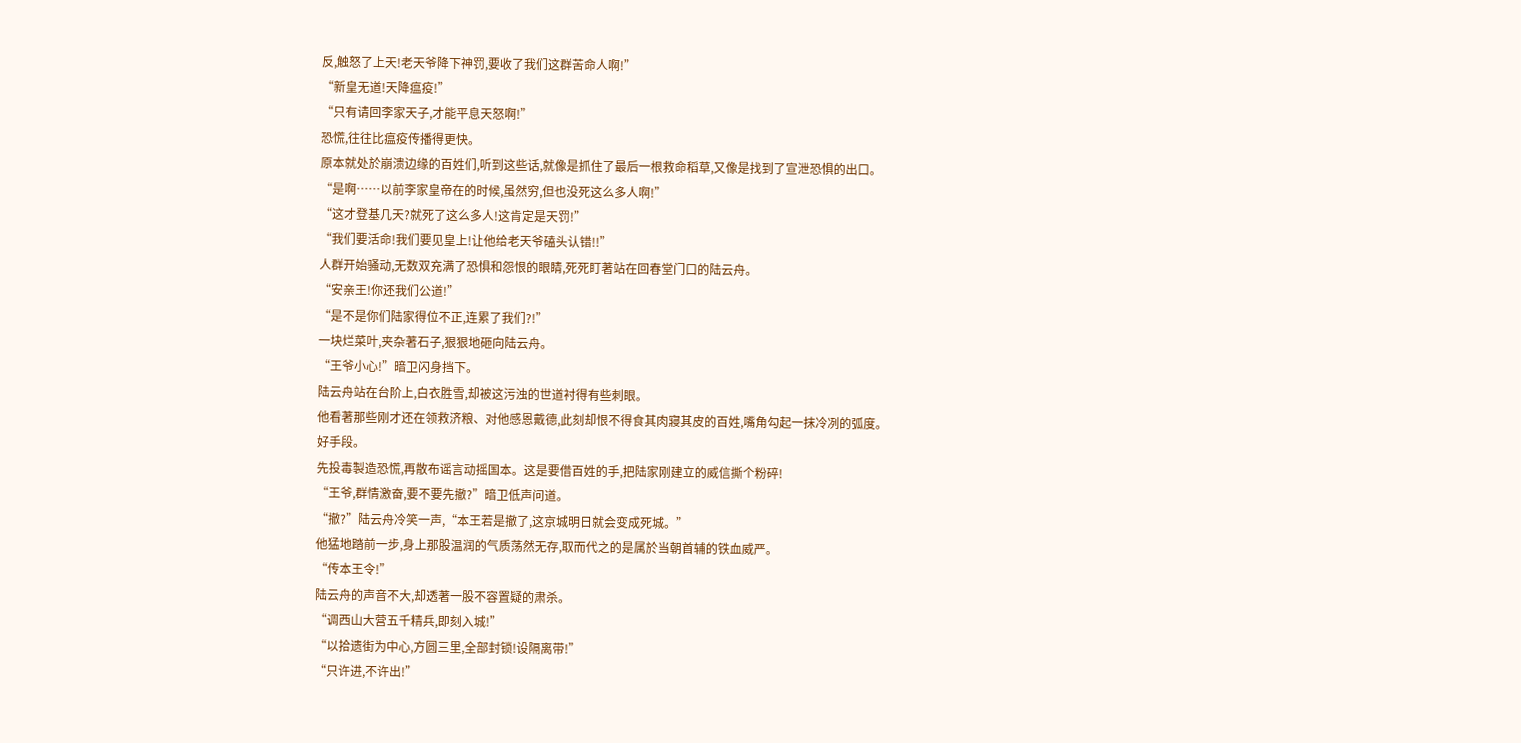反,触怒了上天!老天爷降下神罚,要收了我们这群苦命人啊!”
“新皇无道!天降瘟疫!”
“只有请回李家天子,才能平息天怒啊!”
恐慌,往往比瘟疫传播得更快。
原本就处於崩溃边缘的百姓们,听到这些话,就像是抓住了最后一根救命稻草,又像是找到了宣泄恐惧的出口。
“是啊……以前李家皇帝在的时候,虽然穷,但也没死这么多人啊!”
“这才登基几天?就死了这么多人!这肯定是天罚!”
“我们要活命!我们要见皇上!让他给老天爷磕头认错!!”
人群开始骚动,无数双充满了恐惧和怨恨的眼睛,死死盯著站在回春堂门口的陆云舟。
“安亲王!你还我们公道!”
“是不是你们陆家得位不正,连累了我们?!”
一块烂菜叶,夹杂著石子,狠狠地砸向陆云舟。
“王爷小心!”暗卫闪身挡下。
陆云舟站在台阶上,白衣胜雪,却被这污浊的世道衬得有些刺眼。
他看著那些刚才还在领救济粮、对他感恩戴德,此刻却恨不得食其肉寢其皮的百姓,嘴角勾起一抹冷冽的弧度。
好手段。
先投毒製造恐慌,再散布谣言动摇国本。这是要借百姓的手,把陆家刚建立的威信撕个粉碎!
“王爷,群情激奋,要不要先撤?”暗卫低声问道。
“撤?”陆云舟冷笑一声,“本王若是撤了,这京城明日就会变成死城。”
他猛地踏前一步,身上那股温润的气质荡然无存,取而代之的是属於当朝首辅的铁血威严。
“传本王令!”
陆云舟的声音不大,却透著一股不容置疑的肃杀。
“调西山大营五千精兵,即刻入城!”
“以拾遗街为中心,方圆三里,全部封锁!设隔离带!”
“只许进,不许出!”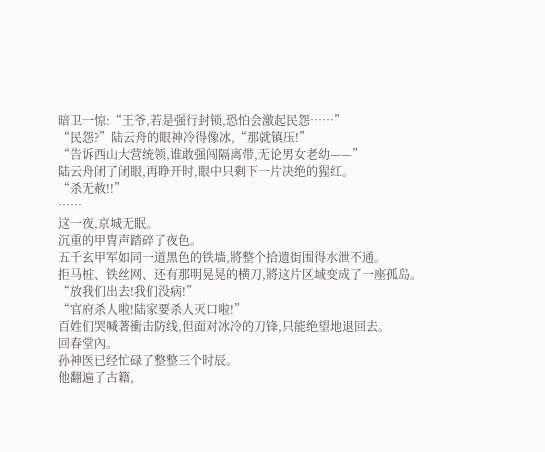暗卫一惊:“王爷,若是强行封锁,恐怕会激起民怨……”
“民怨?”陆云舟的眼神冷得像冰,“那就镇压!”
“告诉西山大营统领,谁敢强闯隔离带,无论男女老幼——”
陆云舟闭了闭眼,再睁开时,眼中只剩下一片决绝的猩红。
“杀无赦!!”
……
这一夜,京城无眠。
沉重的甲冑声踏碎了夜色。
五千玄甲军如同一道黑色的铁墙,將整个拾遗街围得水泄不通。
拒马桩、铁丝网、还有那明晃晃的横刀,將这片区域变成了一座孤岛。
“放我们出去!我们没病!”
“官府杀人啦!陆家要杀人灭口啦!”
百姓们哭喊著衝击防线,但面对冰冷的刀锋,只能绝望地退回去。
回春堂內。
孙神医已经忙碌了整整三个时辰。
他翻遍了古籍,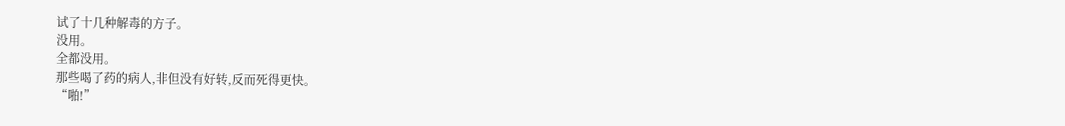试了十几种解毒的方子。
没用。
全都没用。
那些喝了药的病人,非但没有好转,反而死得更快。
“啪!”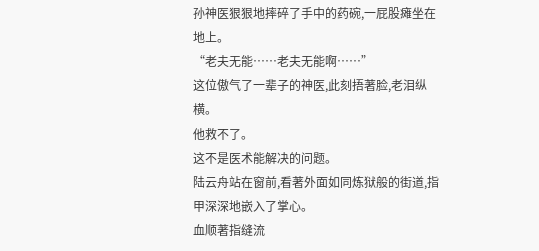孙神医狠狠地摔碎了手中的药碗,一屁股瘫坐在地上。
“老夫无能……老夫无能啊……”
这位傲气了一辈子的神医,此刻捂著脸,老泪纵横。
他救不了。
这不是医术能解决的问题。
陆云舟站在窗前,看著外面如同炼狱般的街道,指甲深深地嵌入了掌心。
血顺著指缝流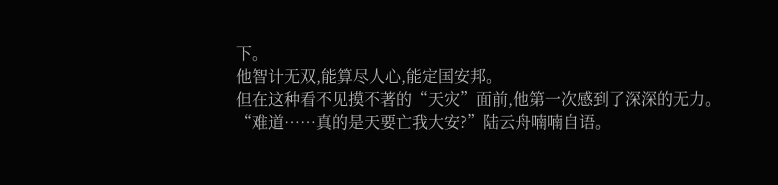下。
他智计无双,能算尽人心,能定国安邦。
但在这种看不见摸不著的“天灾”面前,他第一次感到了深深的无力。
“难道……真的是天要亡我大安?”陆云舟喃喃自语。